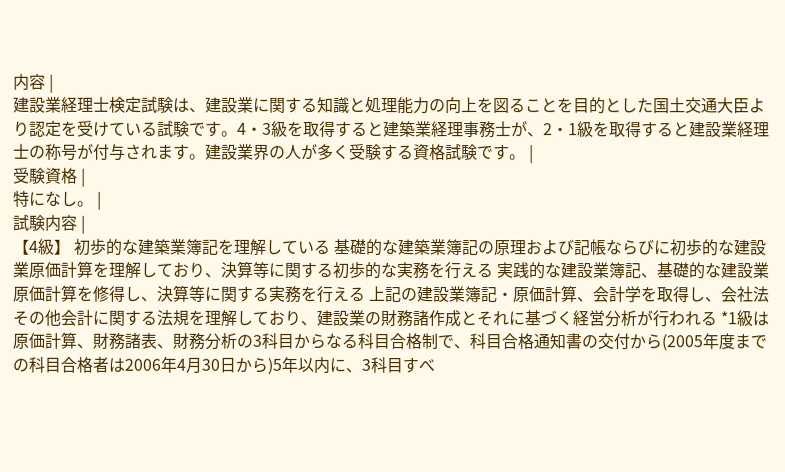内容 |
建設業経理士検定試験は、建設業に関する知識と処理能力の向上を図ることを目的とした国土交通大臣より認定を受けている試験です。4・3級を取得すると建築業経理事務士が、2・1級を取得すると建設業経理士の称号が付与されます。建設業界の人が多く受験する資格試験です。 |
受験資格 |
特になし。 |
試験内容 |
【4級】 初歩的な建築業簿記を理解している 基礎的な建築業簿記の原理および記帳ならびに初歩的な建設業原価計算を理解しており、決算等に関する初歩的な実務を行える 実践的な建設業簿記、基礎的な建設業原価計算を修得し、決算等に関する実務を行える 上記の建設業簿記・原価計算、会計学を取得し、会社法その他会計に関する法規を理解しており、建設業の財務諸作成とそれに基づく経営分析が行われる *1級は原価計算、財務諸表、財務分析の3科目からなる科目合格制で、科目合格通知書の交付から(2005年度までの科目合格者は2006年4月30日から)5年以内に、3科目すべ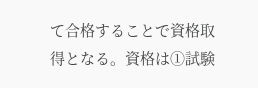て合格することで資格取得となる。資格は①試験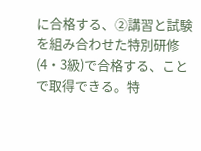に合格する、②講習と試験を組み合わせた特別研修(4・3級)で合格する、ことで取得できる。特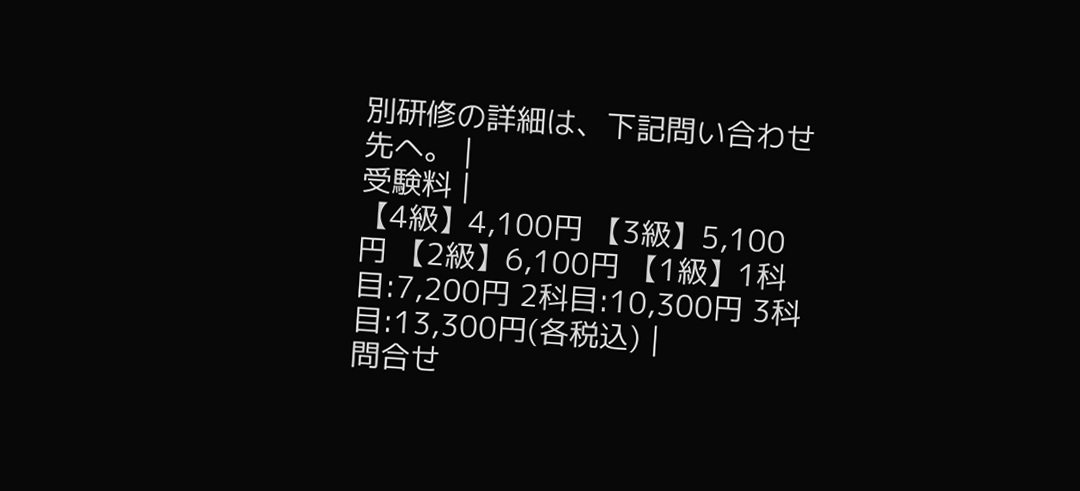別研修の詳細は、下記問い合わせ先へ。 |
受験料 |
【4級】4,100円 【3級】5,100円 【2級】6,100円 【1級】1科目:7,200円 2科目:10,300円 3科目:13,300円(各税込) |
問合せ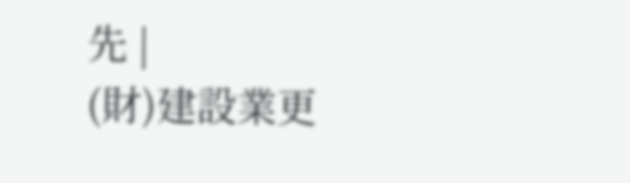先 |
(財)建設業更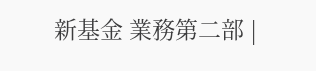新基金 業務第二部 |